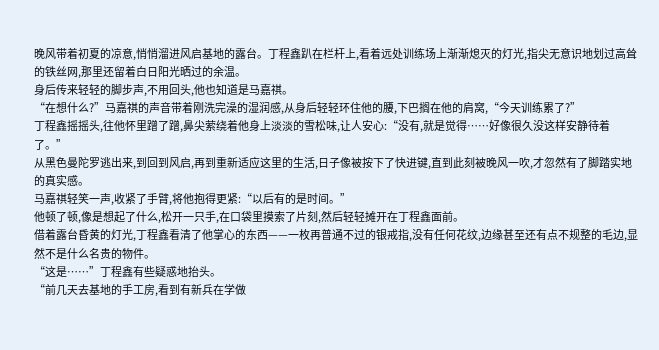晚风带着初夏的凉意,悄悄溜进风启基地的露台。丁程鑫趴在栏杆上,看着远处训练场上渐渐熄灭的灯光,指尖无意识地划过高耸的铁丝网,那里还留着白日阳光晒过的余温。
身后传来轻轻的脚步声,不用回头,他也知道是马嘉祺。
“在想什么?”马嘉祺的声音带着刚洗完澡的湿润感,从身后轻轻环住他的腰,下巴搁在他的肩窝,“今天训练累了?”
丁程鑫摇摇头,往他怀里蹭了蹭,鼻尖萦绕着他身上淡淡的雪松味,让人安心:“没有,就是觉得……好像很久没这样安静待着了。”
从黑色曼陀罗逃出来,到回到风启,再到重新适应这里的生活,日子像被按下了快进键,直到此刻被晚风一吹,才忽然有了脚踏实地的真实感。
马嘉祺轻笑一声,收紧了手臂,将他抱得更紧:“以后有的是时间。”
他顿了顿,像是想起了什么,松开一只手,在口袋里摸索了片刻,然后轻轻摊开在丁程鑫面前。
借着露台昏黄的灯光,丁程鑫看清了他掌心的东西——一枚再普通不过的银戒指,没有任何花纹,边缘甚至还有点不规整的毛边,显然不是什么名贵的物件。
“这是……”丁程鑫有些疑惑地抬头。
“前几天去基地的手工房,看到有新兵在学做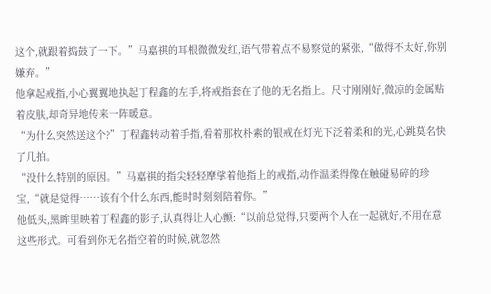这个,就跟着捣鼓了一下。”马嘉祺的耳根微微发红,语气带着点不易察觉的紧张,“做得不太好,你别嫌弃。”
他拿起戒指,小心翼翼地执起丁程鑫的左手,将戒指套在了他的无名指上。尺寸刚刚好,微凉的金属贴着皮肤,却奇异地传来一阵暖意。
“为什么突然送这个?”丁程鑫转动着手指,看着那枚朴素的银戒在灯光下泛着柔和的光,心跳莫名快了几拍。
“没什么特别的原因。”马嘉祺的指尖轻轻摩挲着他指上的戒指,动作温柔得像在触碰易碎的珍宝,“就是觉得……该有个什么东西,能时时刻刻陪着你。”
他低头,黑眸里映着丁程鑫的影子,认真得让人心颤:“以前总觉得,只要两个人在一起就好,不用在意这些形式。可看到你无名指空着的时候,就忽然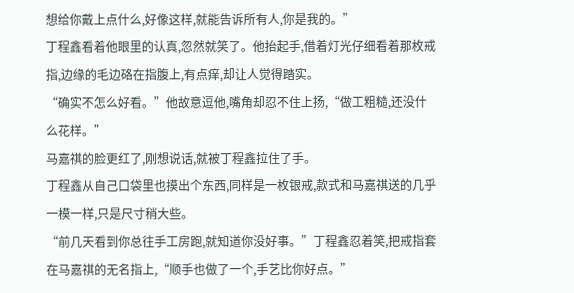想给你戴上点什么,好像这样,就能告诉所有人,你是我的。”
丁程鑫看着他眼里的认真,忽然就笑了。他抬起手,借着灯光仔细看着那枚戒指,边缘的毛边硌在指腹上,有点痒,却让人觉得踏实。
“确实不怎么好看。”他故意逗他,嘴角却忍不住上扬,“做工粗糙,还没什么花样。”
马嘉祺的脸更红了,刚想说话,就被丁程鑫拉住了手。
丁程鑫从自己口袋里也摸出个东西,同样是一枚银戒,款式和马嘉祺送的几乎一模一样,只是尺寸稍大些。
“前几天看到你总往手工房跑,就知道你没好事。”丁程鑫忍着笑,把戒指套在马嘉祺的无名指上,“顺手也做了一个,手艺比你好点。”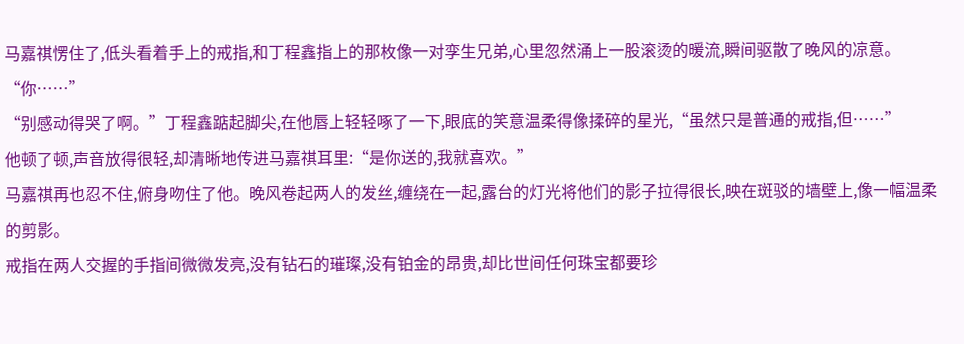马嘉祺愣住了,低头看着手上的戒指,和丁程鑫指上的那枚像一对孪生兄弟,心里忽然涌上一股滚烫的暖流,瞬间驱散了晚风的凉意。
“你……”
“别感动得哭了啊。”丁程鑫踮起脚尖,在他唇上轻轻啄了一下,眼底的笑意温柔得像揉碎的星光,“虽然只是普通的戒指,但……”
他顿了顿,声音放得很轻,却清晰地传进马嘉祺耳里:“是你送的,我就喜欢。”
马嘉祺再也忍不住,俯身吻住了他。晚风卷起两人的发丝,缠绕在一起,露台的灯光将他们的影子拉得很长,映在斑驳的墙壁上,像一幅温柔的剪影。
戒指在两人交握的手指间微微发亮,没有钻石的璀璨,没有铂金的昂贵,却比世间任何珠宝都要珍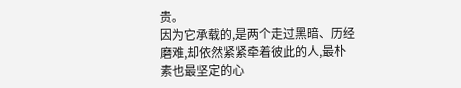贵。
因为它承载的,是两个走过黑暗、历经磨难,却依然紧紧牵着彼此的人,最朴素也最坚定的心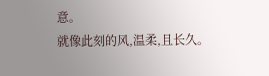意。
就像此刻的风,温柔,且长久。